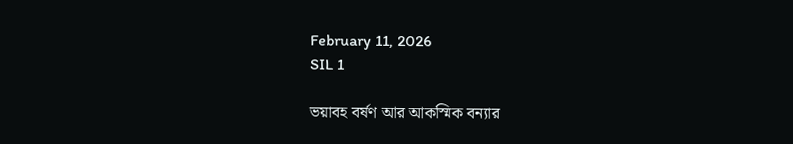February 11, 2026
SIL 1

ভয়াবহ বর্ষণ আর আকস্মিক বন্যার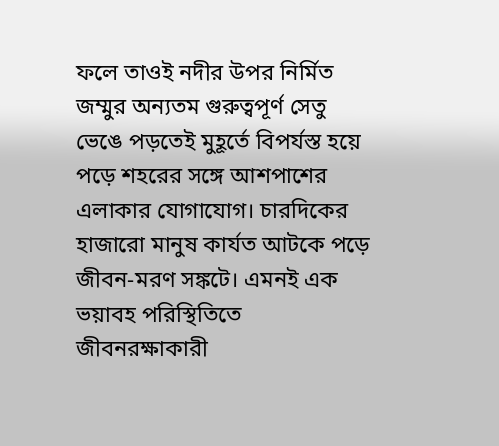ফলে তাওই নদীর উপর নির্মিত জম্মুর অন্যতম গুরুত্বপূর্ণ সেতু ভেঙে পড়তেই মুহূর্তে বিপর্যস্ত হয়ে পড়ে শহরের সঙ্গে আশপাশের এলাকার যোগাযোগ। চারদিকের হাজারো মানুষ কার্যত আটকে পড়ে জীবন-মরণ সঙ্কটে। এমনই এক ভয়াবহ পরিস্থিতিতে জীবনরক্ষাকারী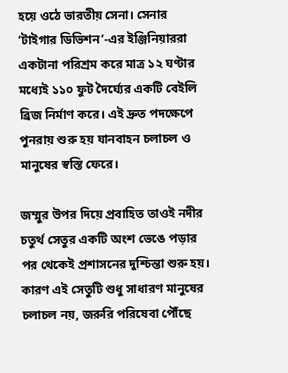হয়ে ওঠে ভারতীয় সেনা। সেনার ‘টাইগার ডিভিশন’-এর ইঞ্জিনিয়াররা একটানা পরিশ্রম করে মাত্র ১২ ঘণ্টার মধ্যেই ১১০ ফুট দৈর্ঘ্যের একটি বেইলি ব্রিজ নির্মাণ করে। এই দ্রুত পদক্ষেপে পুনরায় শুরু হয় যানবাহন চলাচল ও মানুষের স্বস্তি ফেরে।

জম্মুর উপর দিয়ে প্রবাহিত তাওই নদীর চতুর্থ সেতুর একটি অংশ ভেঙে পড়ার পর থেকেই প্রশাসনের দুশ্চিন্তা শুরু হয়। কারণ এই সেতুটি শুধু সাধারণ মানুষের চলাচল নয়, জরুরি পরিষেবা পৌঁছে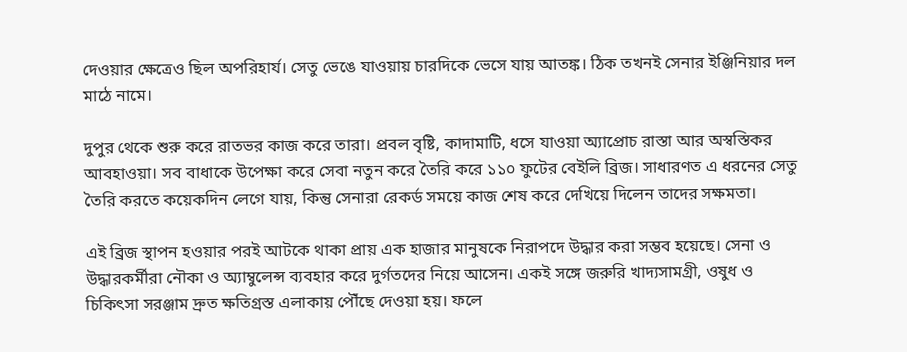দেওয়ার ক্ষেত্রেও ছিল অপরিহার্য। সেতু ভেঙে যাওয়ায় চারদিকে ভেসে যায় আতঙ্ক। ঠিক তখনই সেনার ইঞ্জিনিয়ার দল মাঠে নামে।

দুপুর থেকে শুরু করে রাতভর কাজ করে তারা। প্রবল বৃষ্টি, কাদামাটি, ধসে যাওয়া অ্যাপ্রোচ রাস্তা আর অস্বস্তিকর আবহাওয়া। সব বাধাকে উপেক্ষা করে সেবা নতুন করে তৈরি করে ১১০ ফুটের বেইলি ব্রিজ। সাধারণত এ ধরনের সেতু তৈরি করতে কয়েকদিন লেগে যায়, কিন্তু সেনারা রেকর্ড সময়ে কাজ শেষ করে দেখিয়ে দিলেন তাদের সক্ষমতা।

এই ব্রিজ স্থাপন হওয়ার পরই আটকে থাকা প্রায় এক হাজার মানুষকে নিরাপদে উদ্ধার করা সম্ভব হয়েছে। সেনা ও উদ্ধারকর্মীরা নৌকা ও অ্যাম্বুলেন্স ব্যবহার করে দুর্গতদের নিয়ে আসেন। একই সঙ্গে জরুরি খাদ্যসামগ্রী, ওষুধ ও চিকিৎসা সরঞ্জাম দ্রুত ক্ষতিগ্রস্ত এলাকায় পৌঁছে দেওয়া হয়। ফলে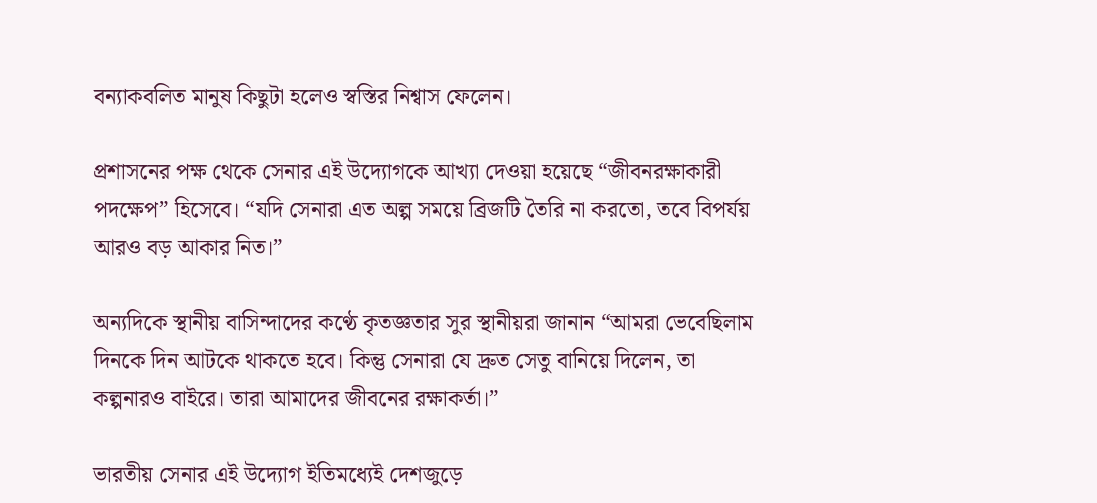বন্যাকবলিত মানুষ কিছুটা হলেও স্বস্তির নিশ্বাস ফেলেন।

প্রশাসনের পক্ষ থেকে সেনার এই উদ্যোগকে আখ্যা দেওয়া হয়েছে “জীবনরক্ষাকারী পদক্ষেপ” হিসেবে। “যদি সেনারা এত অল্প সময়ে ব্রিজটি তৈরি না করতো, তবে বিপর্যয় আরও বড় আকার নিত।”

অন্যদিকে স্থানীয় বাসিন্দাদের কণ্ঠে কৃতজ্ঞতার সুর স্থানীয়রা জানান “আমরা ভেবেছিলাম দিনকে দিন আটকে থাকতে হবে। কিন্তু সেনারা যে দ্রুত সেতু বানিয়ে দিলেন, তা কল্পনারও বাইরে। তারা আমাদের জীবনের রক্ষাকর্তা।”

ভারতীয় সেনার এই উদ্যোগ ইতিমধ্যেই দেশজুড়ে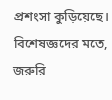প্রশংসা কুড়িয়েছে। বিশেষজ্ঞদের মতে, জরুরি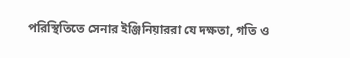পরিস্থিতিতে সেনার ইঞ্জিনিয়াররা যে দক্ষতা, গতি ও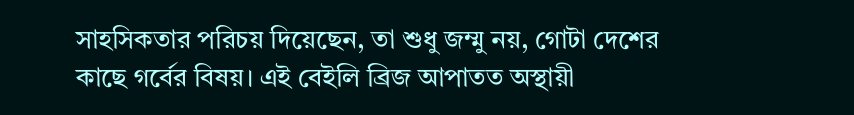সাহসিকতার পরিচয় দিয়েছেন, তা শুধু জম্মু নয়, গোটা দেশের কাছে গর্বের বিষয়। এই বেইলি ব্রিজ আপাতত অস্থায়ী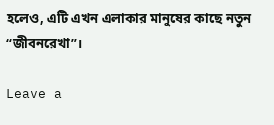হলেও, এটি এখন এলাকার মানুষের কাছে নতুন “জীবনরেখা”।

Leave a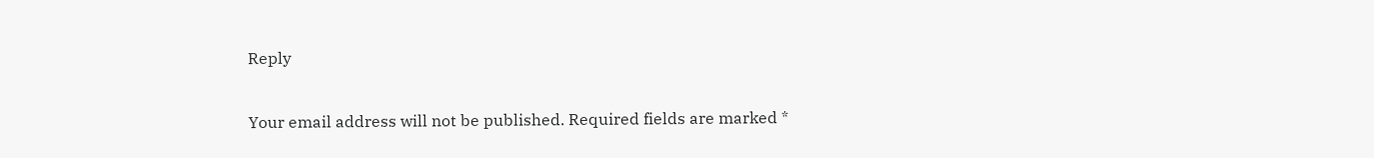Reply

Your email address will not be published. Required fields are marked *